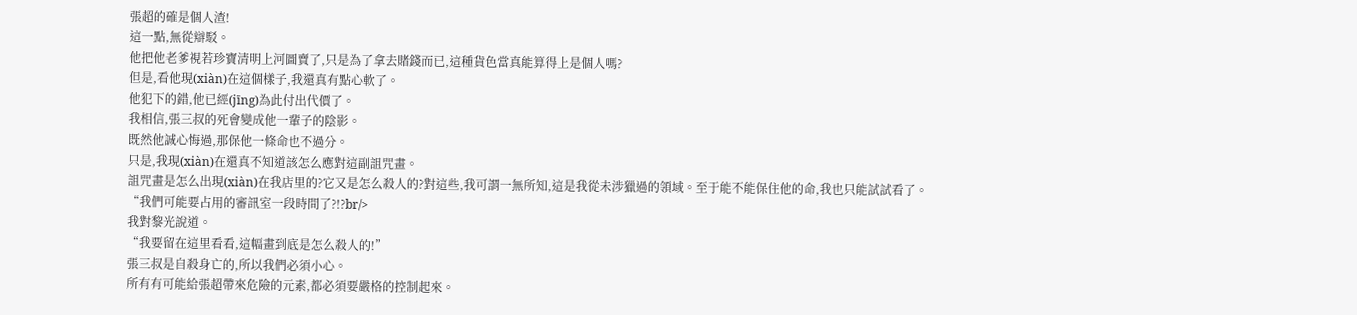張超的確是個人渣!
這一點,無從辯駁。
他把他老爹視若珍寶清明上河圖賣了,只是為了拿去賭錢而已,這種貨色當真能算得上是個人嗎?
但是,看他現(xiàn)在這個樣子,我還真有點心軟了。
他犯下的錯,他已經(jīng)為此付出代價了。
我相信,張三叔的死會變成他一輩子的陰影。
既然他誠心悔過,那保他一條命也不過分。
只是,我現(xiàn)在還真不知道該怎么應對這副詛咒畫。
詛咒畫是怎么出現(xiàn)在我店里的?它又是怎么殺人的?對這些,我可謂一無所知,這是我從未涉獵過的領域。至于能不能保住他的命,我也只能試試看了。
“我們可能要占用的審訊室一段時間了?!?br/>
我對黎光說道。
“我要留在這里看看,這幅畫到底是怎么殺人的!”
張三叔是自殺身亡的,所以我們必須小心。
所有有可能給張超帶來危險的元素,都必須要嚴格的控制起來。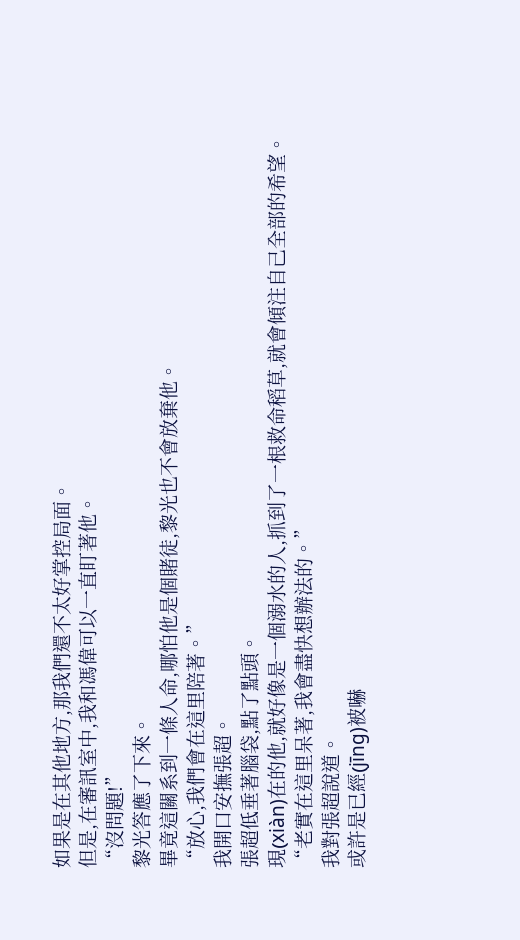如果是在其他地方,那我們還不太好掌控局面。
但是,在審訊室中,我和馮偉可以一直盯著他。
“沒問題!”
黎光答應了下來。
畢竟這關系到一條人命,哪怕他是個賭徒,黎光也不會放棄他。
“放心,我們會在這里陪著。”
我開口安撫張超。
張超低垂著腦袋,點了點頭。
現(xiàn)在的他,就好像是一個溺水的人,抓到了一根救命稻草,就會傾注自己全部的希望。
“老實在這里呆著,我會盡快想辦法的。”
我對張超說道。
或許是已經(jīng)被嚇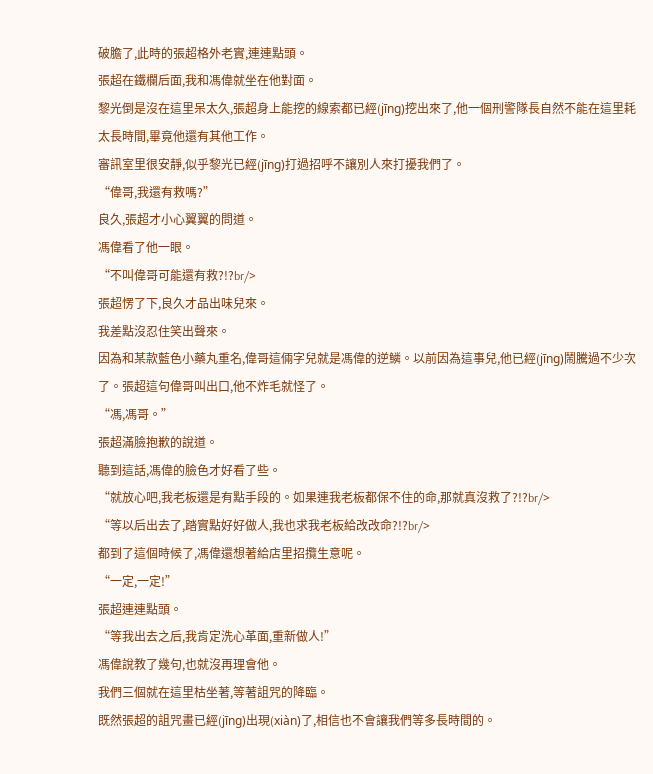破膽了,此時的張超格外老實,連連點頭。
張超在鐵欄后面,我和馮偉就坐在他對面。
黎光倒是沒在這里呆太久,張超身上能挖的線索都已經(jīng)挖出來了,他一個刑警隊長自然不能在這里耗太長時間,畢竟他還有其他工作。
審訊室里很安靜,似乎黎光已經(jīng)打過招呼不讓別人來打擾我們了。
“偉哥,我還有救嗎?”
良久,張超才小心翼翼的問道。
馮偉看了他一眼。
“不叫偉哥可能還有救?!?br/>
張超愣了下,良久才品出味兒來。
我差點沒忍住笑出聲來。
因為和某款藍色小藥丸重名,偉哥這倆字兒就是馮偉的逆鱗。以前因為這事兒,他已經(jīng)鬧騰過不少次了。張超這句偉哥叫出口,他不炸毛就怪了。
“馮,馮哥。”
張超滿臉抱歉的說道。
聽到這話,馮偉的臉色才好看了些。
“就放心吧,我老板還是有點手段的。如果連我老板都保不住的命,那就真沒救了?!?br/>
“等以后出去了,踏實點好好做人,我也求我老板給改改命?!?br/>
都到了這個時候了,馮偉還想著給店里招攬生意呢。
“一定,一定!”
張超連連點頭。
“等我出去之后,我肯定洗心革面,重新做人!”
馮偉說教了幾句,也就沒再理會他。
我們三個就在這里枯坐著,等著詛咒的降臨。
既然張超的詛咒畫已經(jīng)出現(xiàn)了,相信也不會讓我們等多長時間的。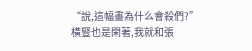“說,這幅畫為什么會殺們?”
橫豎也是閑著,我就和張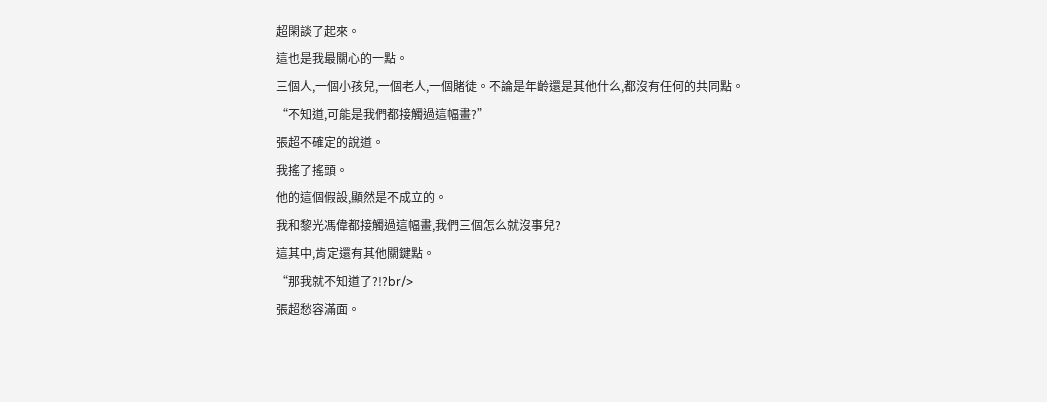超閑談了起來。
這也是我最關心的一點。
三個人,一個小孩兒,一個老人,一個賭徒。不論是年齡還是其他什么,都沒有任何的共同點。
“不知道,可能是我們都接觸過這幅畫?”
張超不確定的說道。
我搖了搖頭。
他的這個假設,顯然是不成立的。
我和黎光馮偉都接觸過這幅畫,我們三個怎么就沒事兒?
這其中,肯定還有其他關鍵點。
“那我就不知道了?!?br/>
張超愁容滿面。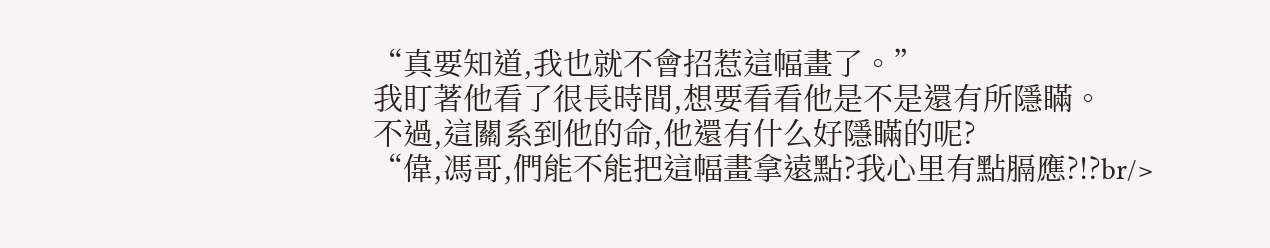“真要知道,我也就不會招惹這幅畫了。”
我盯著他看了很長時間,想要看看他是不是還有所隱瞞。
不過,這關系到他的命,他還有什么好隱瞞的呢?
“偉,馮哥,們能不能把這幅畫拿遠點?我心里有點膈應?!?br/>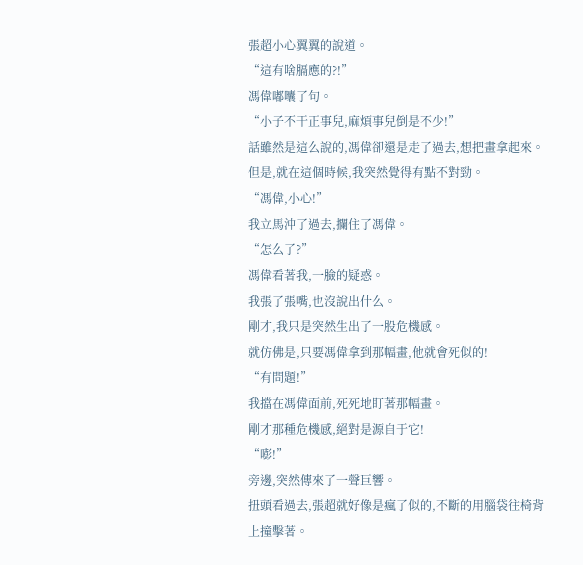張超小心翼翼的說道。
“這有啥膈應的?!”
馮偉嘟囔了句。
“小子不干正事兒,麻煩事兒倒是不少!”
話雖然是這么說的,馮偉卻還是走了過去,想把畫拿起來。
但是,就在這個時候,我突然覺得有點不對勁。
“馮偉,小心!”
我立馬沖了過去,攔住了馮偉。
“怎么了?”
馮偉看著我,一臉的疑惑。
我張了張嘴,也沒說出什么。
剛才,我只是突然生出了一股危機感。
就仿佛是,只要馮偉拿到那幅畫,他就會死似的!
“有問題!”
我擋在馮偉面前,死死地盯著那幅畫。
剛才那種危機感,絕對是源自于它!
“嘭!”
旁邊,突然傳來了一聲巨響。
扭頭看過去,張超就好像是瘋了似的,不斷的用腦袋往椅背上撞擊著。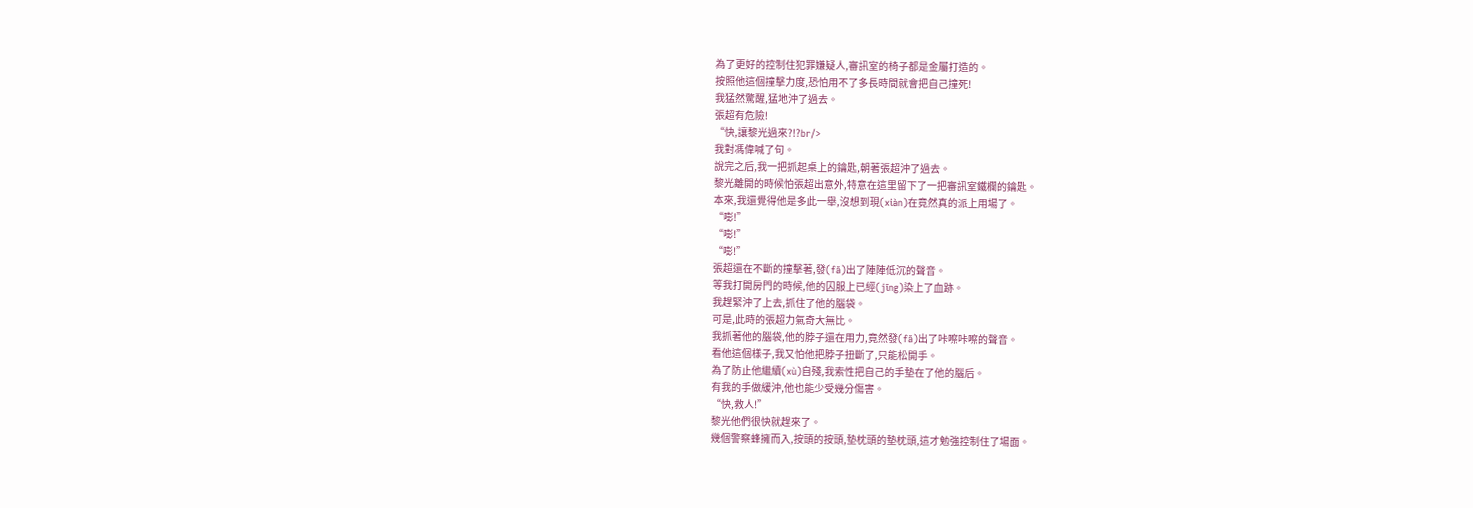為了更好的控制住犯罪嫌疑人,審訊室的椅子都是金屬打造的。
按照他這個撞擊力度,恐怕用不了多長時間就會把自己撞死!
我猛然驚醒,猛地沖了過去。
張超有危險!
“快,讓黎光過來?!?br/>
我對馮偉喊了句。
說完之后,我一把抓起桌上的鑰匙,朝著張超沖了過去。
黎光離開的時候怕張超出意外,特意在這里留下了一把審訊室鐵欄的鑰匙。
本來,我還覺得他是多此一舉,沒想到現(xiàn)在竟然真的派上用場了。
“嘭!”
“嘭!”
“嘭!”
張超還在不斷的撞擊著,發(fā)出了陣陣低沉的聲音。
等我打開房門的時候,他的囚服上已經(jīng)染上了血跡。
我趕緊沖了上去,抓住了他的腦袋。
可是,此時的張超力氣奇大無比。
我抓著他的腦袋,他的脖子還在用力,竟然發(fā)出了咔嚓咔嚓的聲音。
看他這個樣子,我又怕他把脖子扭斷了,只能松開手。
為了防止他繼續(xù)自殘,我索性把自己的手墊在了他的腦后。
有我的手做緩沖,他也能少受幾分傷害。
“快,救人!”
黎光他們很快就趕來了。
幾個警察蜂擁而入,按頭的按頭,墊枕頭的墊枕頭,這才勉強控制住了場面。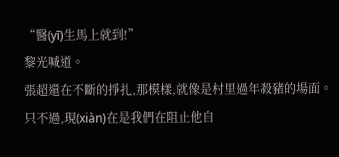“醫(yī)生馬上就到!”
黎光喊道。
張超還在不斷的掙扎,那模樣,就像是村里過年殺豬的場面。
只不過,現(xiàn)在是我們在阻止他自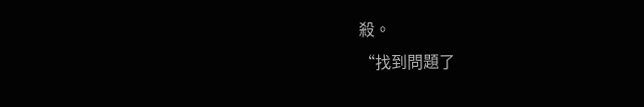殺。
“找到問題了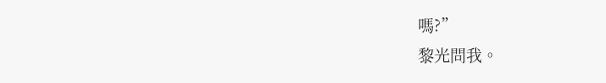嗎?”
黎光問我。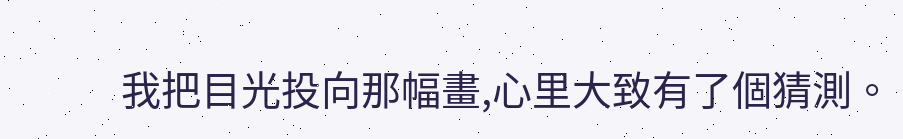我把目光投向那幅畫,心里大致有了個猜測。